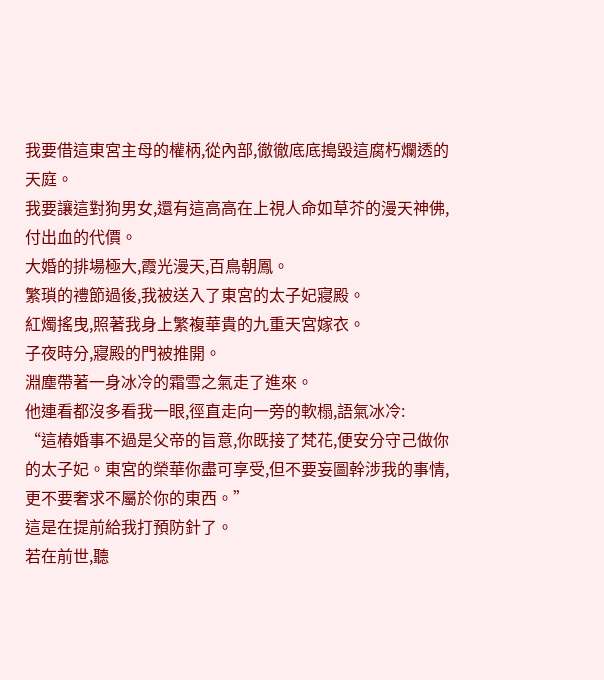我要借這東宮主母的權柄,從內部,徹徹底底搗毀這腐朽爛透的天庭。
我要讓這對狗男女,還有這高高在上視人命如草芥的漫天神佛,付出血的代價。
大婚的排場極大,霞光漫天,百鳥朝鳳。
繁瑣的禮節過後,我被送入了東宮的太子妃寢殿。
紅燭搖曳,照著我身上繁複華貴的九重天宮嫁衣。
子夜時分,寢殿的門被推開。
淵塵帶著一身冰冷的霜雪之氣走了進來。
他連看都沒多看我一眼,徑直走向一旁的軟榻,語氣冰冷:
“這樁婚事不過是父帝的旨意,你既接了梵花,便安分守己做你的太子妃。東宮的榮華你盡可享受,但不要妄圖幹涉我的事情,更不要奢求不屬於你的東西。”
這是在提前給我打預防針了。
若在前世,聽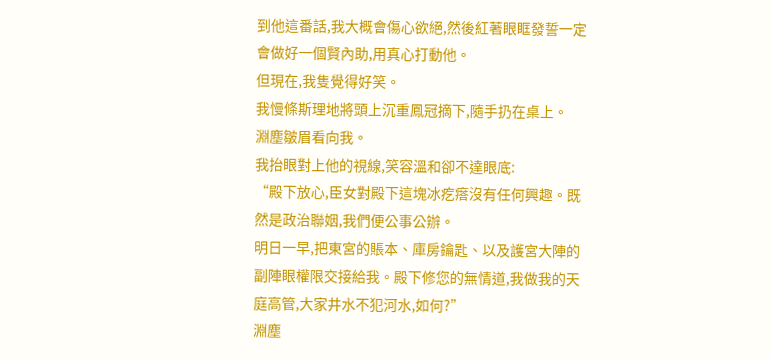到他這番話,我大概會傷心欲絕,然後紅著眼眶發誓一定會做好一個賢內助,用真心打動他。
但現在,我隻覺得好笑。
我慢條斯理地將頭上沉重鳳冠摘下,隨手扔在桌上。
淵塵皺眉看向我。
我抬眼對上他的視線,笑容溫和卻不達眼底:
“殿下放心,臣女對殿下這塊冰疙瘩沒有任何興趣。既然是政治聯姻,我們便公事公辦。
明日一早,把東宮的賬本、庫房鑰匙、以及護宮大陣的副陣眼權限交接給我。殿下修您的無情道,我做我的天庭高管,大家井水不犯河水,如何?”
淵塵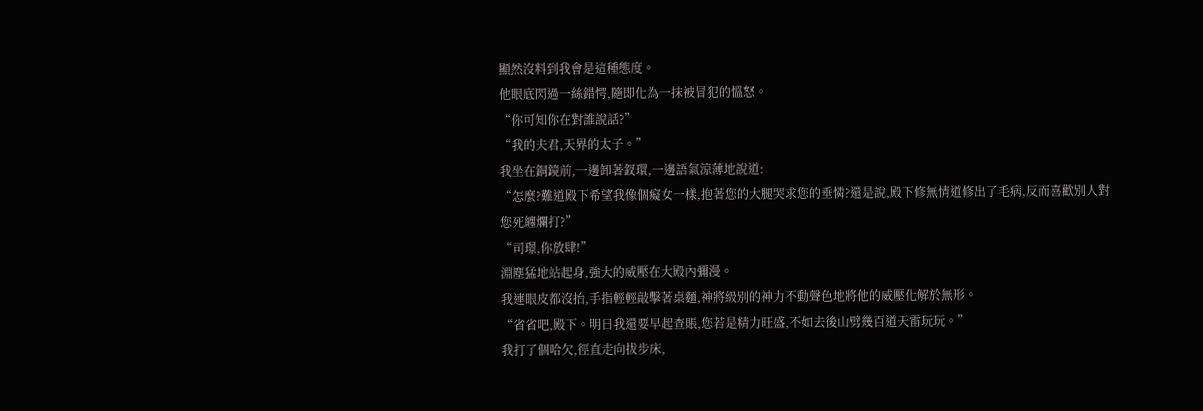顯然沒料到我會是這種態度。
他眼底閃過一絲錯愕,隨即化為一抹被冒犯的慍怒。
“你可知你在對誰說話?”
“我的夫君,天界的太子。”
我坐在銅鏡前,一邊卸著釵環,一邊語氣涼薄地說道:
“怎麼?難道殿下希望我像個癡女一樣,抱著您的大腿哭求您的垂憐?還是說,殿下修無情道修出了毛病,反而喜歡別人對您死纏爛打?”
“司璟,你放肆!”
淵塵猛地站起身,強大的威壓在大殿內彌漫。
我連眼皮都沒抬,手指輕輕敲擊著桌麵,神將級別的神力不動聲色地將他的威壓化解於無形。
“省省吧,殿下。明日我還要早起查賬,您若是精力旺盛,不如去後山劈幾百道天雷玩玩。”
我打了個哈欠,徑直走向拔步床,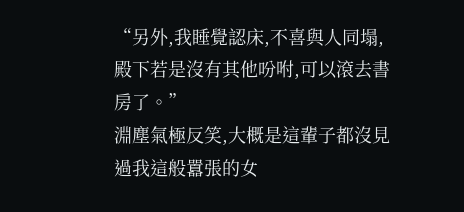“另外,我睡覺認床,不喜與人同塌,殿下若是沒有其他吩咐,可以滾去書房了。”
淵塵氣極反笑,大概是這輩子都沒見過我這般囂張的女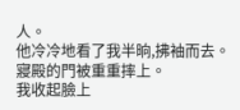人。
他冷冷地看了我半晌,拂袖而去。
寢殿的門被重重摔上。
我收起臉上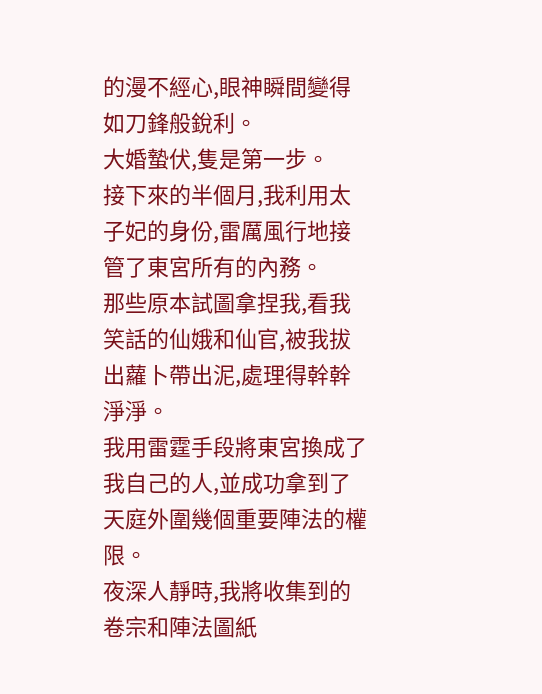的漫不經心,眼神瞬間變得如刀鋒般銳利。
大婚蟄伏,隻是第一步。
接下來的半個月,我利用太子妃的身份,雷厲風行地接管了東宮所有的內務。
那些原本試圖拿捏我,看我笑話的仙娥和仙官,被我拔出蘿卜帶出泥,處理得幹幹淨淨。
我用雷霆手段將東宮換成了我自己的人,並成功拿到了天庭外圍幾個重要陣法的權限。
夜深人靜時,我將收集到的卷宗和陣法圖紙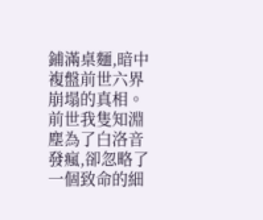鋪滿桌麵,暗中複盤前世六界崩塌的真相。
前世我隻知淵塵為了白洛音發瘋,卻忽略了一個致命的細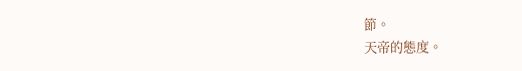節。
天帝的態度。